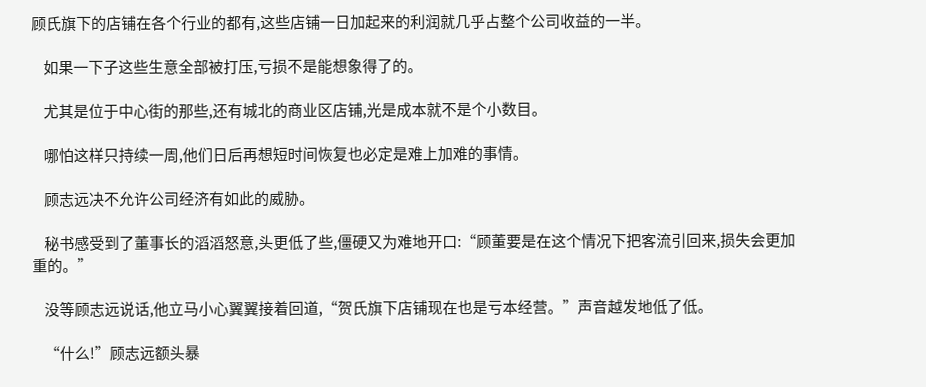顾氏旗下的店铺在各个行业的都有,这些店铺一日加起来的利润就几乎占整个公司收益的一半。

    如果一下子这些生意全部被打压,亏损不是能想象得了的。

    尤其是位于中心街的那些,还有城北的商业区店铺,光是成本就不是个小数目。

    哪怕这样只持续一周,他们日后再想短时间恢复也必定是难上加难的事情。

    顾志远决不允许公司经济有如此的威胁。

    秘书感受到了董事长的滔滔怒意,头更低了些,僵硬又为难地开口:“顾董要是在这个情况下把客流引回来,损失会更加重的。”

    没等顾志远说话,他立马小心翼翼接着回道,“贺氏旗下店铺现在也是亏本经营。”声音越发地低了低。

    “什么!”顾志远额头暴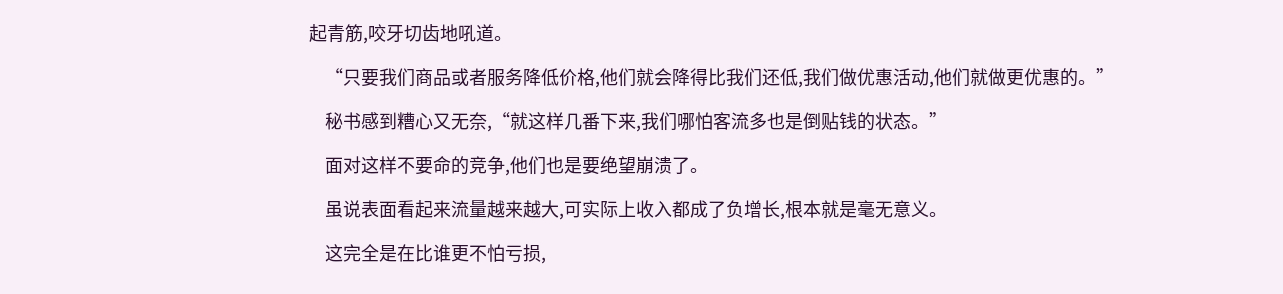起青筋,咬牙切齿地吼道。

    “只要我们商品或者服务降低价格,他们就会降得比我们还低,我们做优惠活动,他们就做更优惠的。”

    秘书感到糟心又无奈,“就这样几番下来,我们哪怕客流多也是倒贴钱的状态。”

    面对这样不要命的竞争,他们也是要绝望崩溃了。

    虽说表面看起来流量越来越大,可实际上收入都成了负增长,根本就是毫无意义。

    这完全是在比谁更不怕亏损,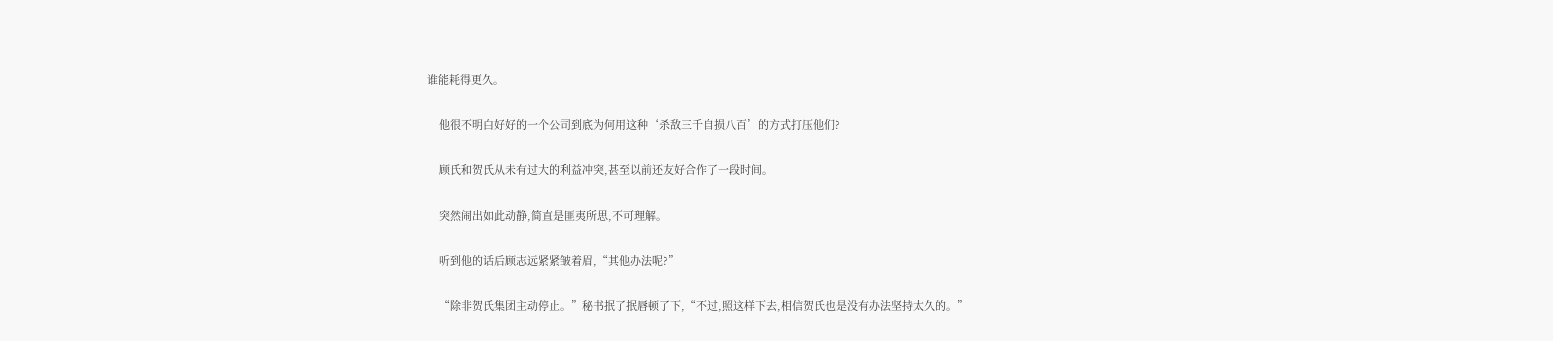谁能耗得更久。

    他很不明白好好的一个公司到底为何用这种‘杀敌三千自损八百’的方式打压他们?

    顾氏和贺氏从未有过大的利益冲突,甚至以前还友好合作了一段时间。

    突然闹出如此动静,简直是匪夷所思,不可理解。

    听到他的话后顾志远紧紧皱着眉,“其他办法呢?”

    “除非贺氏集团主动停止。”秘书抿了抿唇顿了下,“不过,照这样下去,相信贺氏也是没有办法坚持太久的。”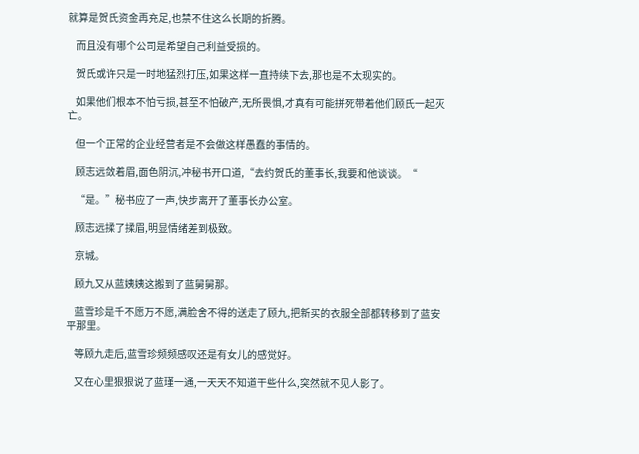就算是贺氏资金再充足,也禁不住这么长期的折腾。

    而且没有哪个公司是希望自己利益受损的。

    贺氏或许只是一时地猛烈打压,如果这样一直持续下去,那也是不太现实的。

    如果他们根本不怕亏损,甚至不怕破产,无所畏惧,才真有可能拼死带着他们顾氏一起灭亡。

    但一个正常的企业经营者是不会做这样愚蠢的事情的。

    顾志远敛着眉,面色阴沉,冲秘书开口道,“去约贺氏的董事长,我要和他谈谈。“

    “是。”秘书应了一声,快步离开了董事长办公室。

    顾志远揉了揉眉,明显情绪差到极致。

    京城。

    顾九又从蓝姨姨这搬到了蓝舅舅那。

    蓝雪珍是千不愿万不愿,满脸舍不得的送走了顾九,把新买的衣服全部都转移到了蓝安平那里。

    等顾九走后,蓝雪珍频频感叹还是有女儿的感觉好。

    又在心里狠狠说了蓝瑾一通,一天天不知道干些什么,突然就不见人影了。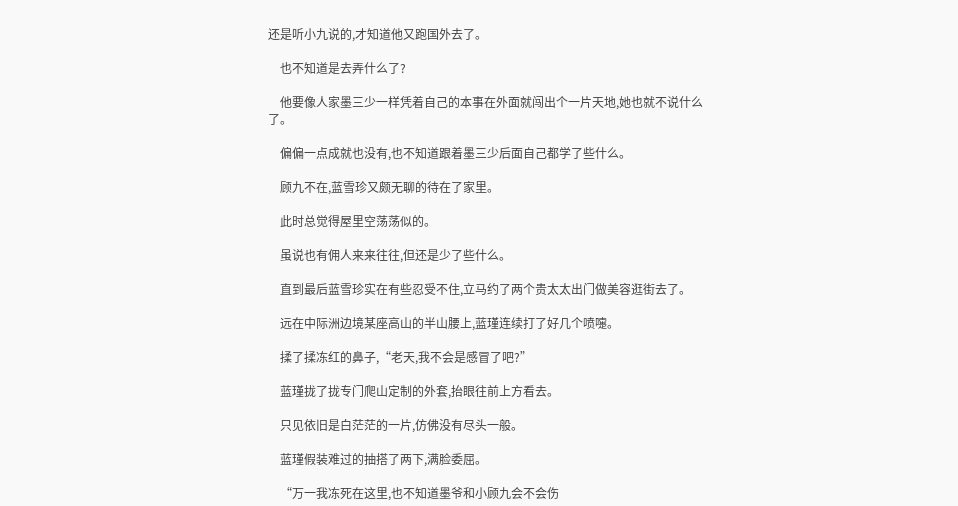还是听小九说的,才知道他又跑国外去了。

    也不知道是去弄什么了?

    他要像人家墨三少一样凭着自己的本事在外面就闯出个一片天地,她也就不说什么了。

    偏偏一点成就也没有,也不知道跟着墨三少后面自己都学了些什么。

    顾九不在,蓝雪珍又颇无聊的待在了家里。

    此时总觉得屋里空荡荡似的。

    虽说也有佣人来来往往,但还是少了些什么。

    直到最后蓝雪珍实在有些忍受不住,立马约了两个贵太太出门做美容逛街去了。

    远在中际洲边境某座高山的半山腰上,蓝瑾连续打了好几个喷嚏。

    揉了揉冻红的鼻子,“老天,我不会是感冒了吧?”

    蓝瑾拢了拢专门爬山定制的外套,抬眼往前上方看去。

    只见依旧是白茫茫的一片,仿佛没有尽头一般。

    蓝瑾假装难过的抽搭了两下,满脸委屈。

    “万一我冻死在这里,也不知道墨爷和小顾九会不会伤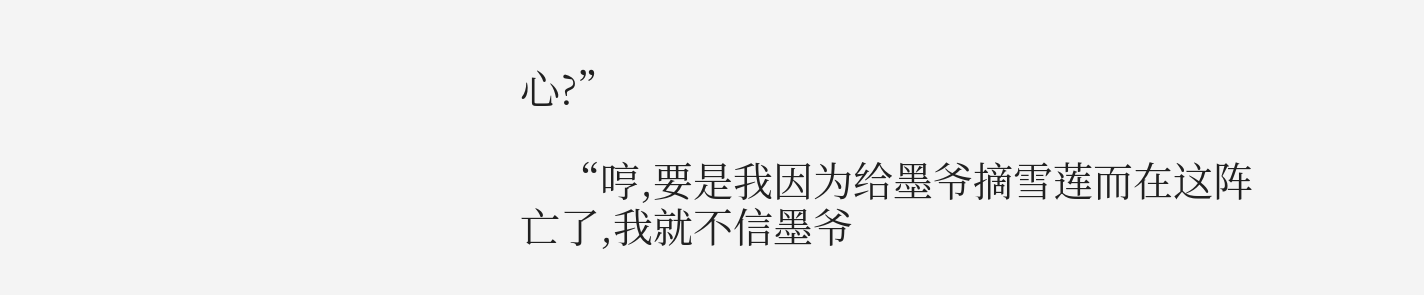心?”

    “哼,要是我因为给墨爷摘雪莲而在这阵亡了,我就不信墨爷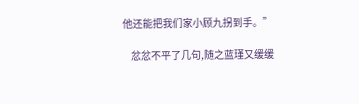他还能把我们家小顾九拐到手。”

    忿忿不平了几句,随之蓝瑾又缓缓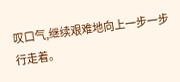叹口气,继续艰难地向上一步一步行走着。